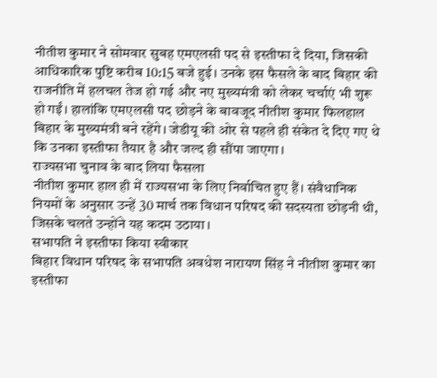नीतीश कुमार ने सोमवार सुबह एमएलसी पद से इस्तीफा दे दिया, जिसकी आधिकारिक पुष्टि करीब 10:15 बजे हुई। उनके इस फैसले के बाद बिहार की राजनीति में हलचल तेज हो गई और नए मुख्यमंत्री को लेकर चर्चाएं भी शुरू हो गईं। हालांकि एमएलसी पद छोड़ने के बावजूद नीतीश कुमार फिलहाल बिहार के मुख्यमंत्री बने रहेंगे। जेडीयू की ओर से पहले ही संकेत दे दिए गए थे कि उनका इस्तीफा तैयार है और जल्द ही सौंपा जाएगा।
राज्यसभा चुनाव के बाद लिया फैसला
नीतीश कुमार हाल ही में राज्यसभा के लिए निर्वाचित हुए हैं। संवैधानिक नियमों के अनुसार उन्हें 30 मार्च तक विधान परिषद की सदस्यता छोड़नी थी, जिसके चलते उन्होंने यह कदम उठाया।
सभापति ने इस्तीफा किया स्वीकार
बिहार विधान परिषद के सभापति अवधेश नारायण सिंह ने नीतीश कुमार का इस्तीफा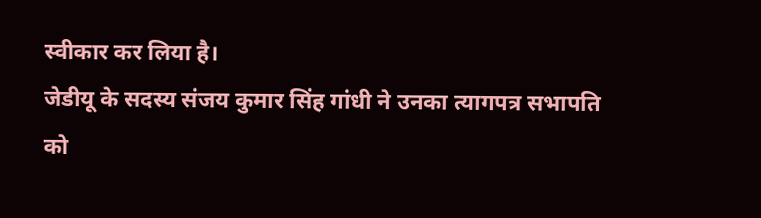स्वीकार कर लिया है।
जेडीयू के सदस्य संजय कुमार सिंह गांधी ने उनका त्यागपत्र सभापति को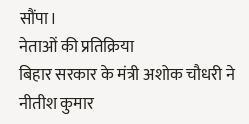सौंपा।
नेताओं की प्रतिक्रिया
बिहार सरकार के मंत्री अशोक चौधरी ने नीतीश कुमार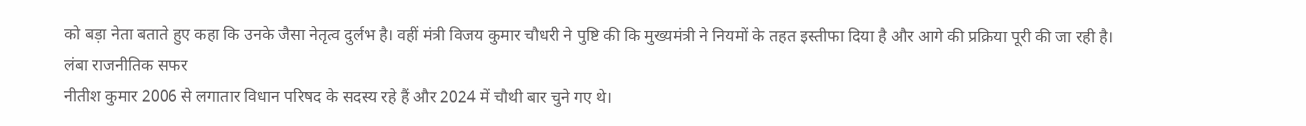को बड़ा नेता बताते हुए कहा कि उनके जैसा नेतृत्व दुर्लभ है। वहीं मंत्री विजय कुमार चौधरी ने पुष्टि की कि मुख्यमंत्री ने नियमों के तहत इस्तीफा दिया है और आगे की प्रक्रिया पूरी की जा रही है।
लंबा राजनीतिक सफर
नीतीश कुमार 2006 से लगातार विधान परिषद के सदस्य रहे हैं और 2024 में चौथी बार चुने गए थे।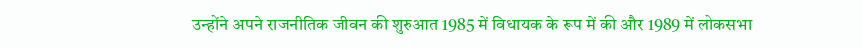उन्होंने अपने राजनीतिक जीवन की शुरुआत 1985 में विधायक के रूप में की और 1989 में लोकसभा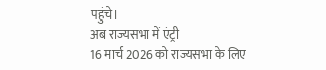पहुंचे।
अब राज्यसभा में एंट्री
16 मार्च 2026 को राज्यसभा के लिए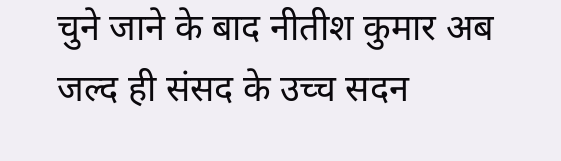चुने जाने के बाद नीतीश कुमार अब जल्द ही संसद के उच्च सदन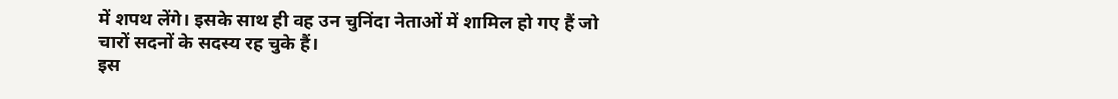में शपथ लेंगे। इसके साथ ही वह उन चुनिंदा नेताओं में शामिल हो गए हैं जो चारों सदनों के सदस्य रह चुके हैं।
इस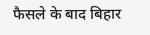फैसले के बाद बिहार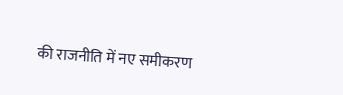की राजनीति में नए समीकरण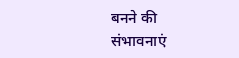बनने की संभावनाएं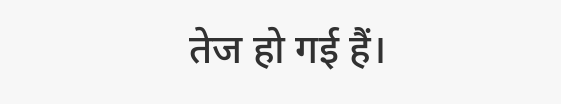तेज हो गई हैं।